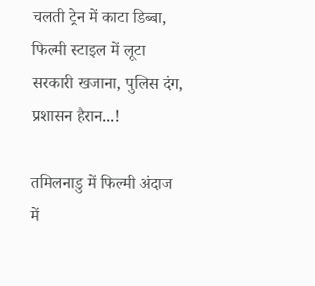चलती ट्रेन में काटा डिब्बा, फिल्मी स्टाइल में लूटा सरकारी खजाना, पुलिस दंग, प्रशासन हैरान...!

तमिलनाडु में फिल्मी अंदाज में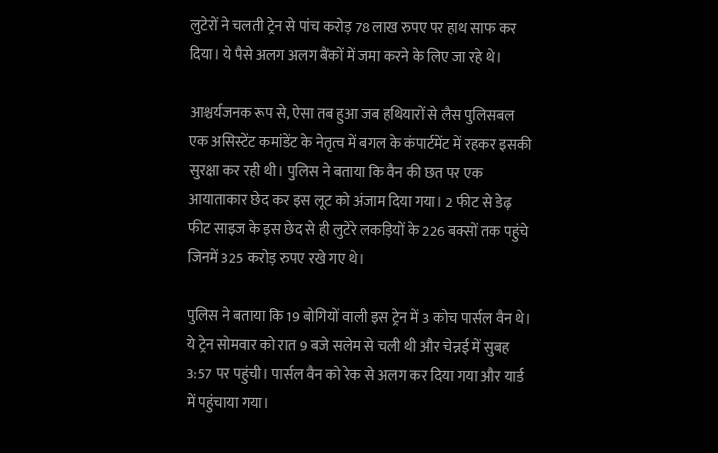लुटेरों ने चलती ट्रेन से पांच करोड़ 78 लाख रुपए पर हाथ साफ कर दिया। ये पैसे अलग अलग बैंकों में जमा करने के लिए जा रहे थे।

आश्चर्यजनक रूप से, ऐसा तब हुआ जब हथियारों से लैस पुलिसबल एक असिस्टेंट कमांडेंट के नेतृत्व में बगल के कंपार्टमेंट में रहकर इसकी सुरक्षा कर रही थी। पुलिस ने बताया कि वैन की छत पर एक आयाताकार छेद कर इस लूट को अंजाम दिया गया। 2 फीट से डेढ़ फीट साइज के इस छेद से ही लुटेरे लकड़ियों के 226 बक्सों तक पहुंचे जिनमें 325 करोड़ रुपए रखे गए थे।

पुलिस ने बताया कि 19 बोगियों वाली इस ट्रेन में 3 कोच पार्सल वैन थे। ये ट्रेन सोमवार को रात 9 बजे सलेम से चली थी और चेन्नई में सुबह 3:57 पर पहुंची। पार्सल वैन को रेक से अलग कर दिया गया और यार्ड में पहुंचाया गया।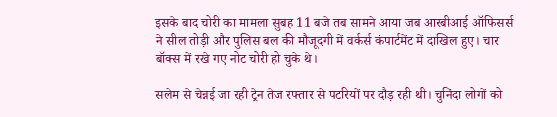इसके बाद चोरी का मामला सुबह 11 बजे तब सामने आया जब आरबीआई ऑफिसर्स ने सील तोड़ी और पुलिस बल की मौजूदगी में वर्कर्स कंपार्टमेंट में दाखिल हुए। चार बॉक्स में रखे गए नोट चोरी हो चुके थे।

सलेम से चेन्नई जा रही ट्रेन तेज रफ्तार से पटरियों पर दौड़ रही थी। चुनिंदा लोगों को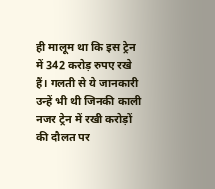ही मालूम था कि इस ट्रेन में 342 करोड़ रुपए रखे हैं। गलती से ये जानकारी उन्हें भी थी जिनकी काली नजर ट्रेन में रखी करोड़ों की दौलत पर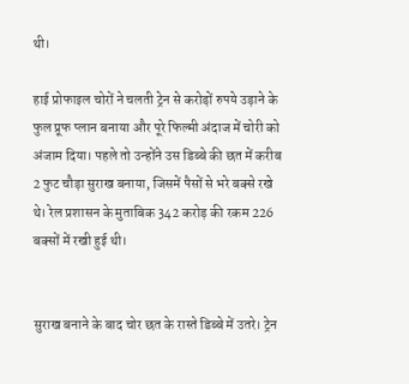थी।

हाई प्रोफाइल चोरों ने चलती ट्रेन से करोड़ों रुपये उड़ाने के फुल प्रूफ प्लान बनाया और पूरे फिल्मी अंदाज में चोरी को अंजाम दिया। पहले तो उन्होंने उस डिब्बे की छत में करीब 2 फुट चौड़ा सुराख बनाया, जिसमें पैसों से भरे बक्से रखे थे। रेल प्रशासन के मुताबिक 342 करोड़ की रकम 226 बक्सों में रखी हुई थी।


सुराख बनाने के बाद चोर छत के रास्ते डिब्बे में उतरे। ट्रेन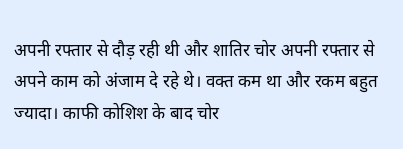अपनी रफ्तार से दौड़ रही थी और शातिर चोर अपनी रफ्तार से अपने काम को अंजाम दे रहे थे। वक्त कम था और रकम बहुत ज्यादा। काफी कोशिश के बाद चोर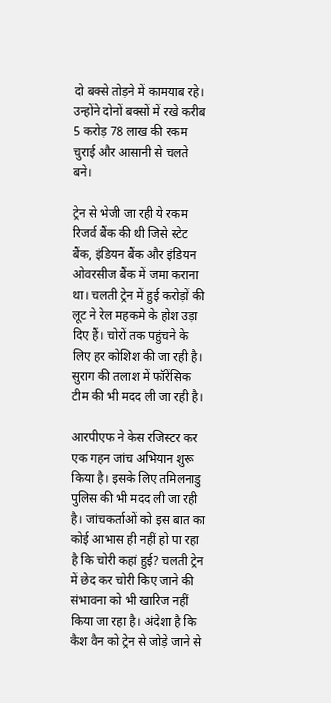दो बक्से तोड़ने में कामयाब रहे। उन्होंने दोनों बक्सों में रखे करीब 5 करोड़ 78 लाख की रकम चुराई और आसानी से चलते बने।

ट्रेन से भेजी जा रही ये रकम रिजर्व बैंक की थी जिसे स्टेट बैंक, इंडियन बैंक और इंडियन ओवरसीज बैंक में जमा कराना था। चलती ट्रेन में हुई करोड़ों की लूट ने रेल महकमे के होश उड़ा दिए हैं। चोरों तक पहुंचने के लिए हर कोशिश की जा रही है। सुराग की तलाश में फॉरेंसिक टीम की भी मदद ली जा रही है।

आरपीएफ ने केस रजिस्टर कर एक गहन जांच अभियान शुरू किया है। इसके लिए तमिलनाडु पुलिस की भी मदद ली जा रही है। जांचकर्ताओं को इस बात का कोई आभास ही नहीं हो पा रहा है कि चोरी कहां हुई? चलती ट्रेन में छेद कर चोरी किए जाने की संभावना को भी खारिज नहीं किया जा रहा है। अंदेशा है कि कैश वैन को ट्रेन से जोड़े जाने से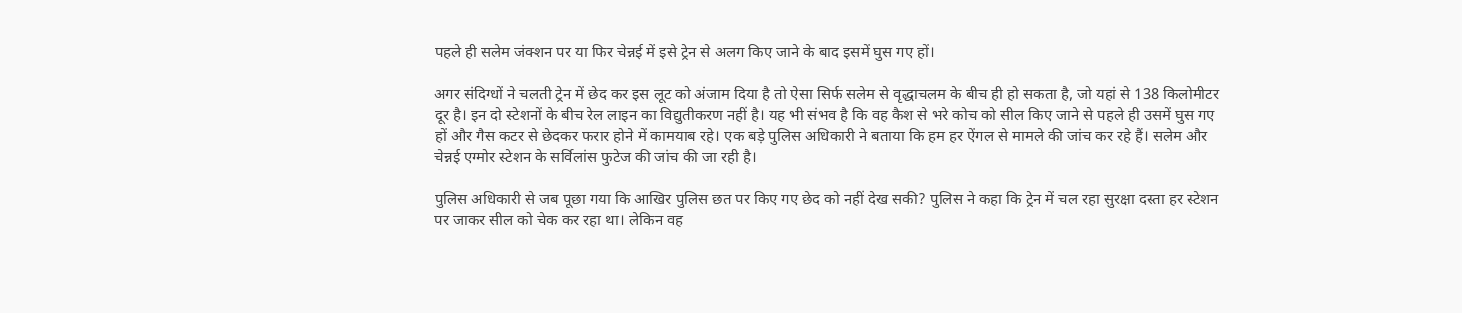पहले ही सलेम जंक्शन पर या फिर चेन्नई में इसे ट्रेन से अलग किए जाने के बाद इसमें घुस गए हों।

अगर संदिग्धों ने चलती ट्रेन में छेद कर इस लूट को अंजाम दिया है तो ऐसा सिर्फ सलेम से वृद्धाचलम के बीच ही हो सकता है, जो यहां से 138 किलोमीटर दूर है। इन दो स्टेशनों के बीच रेल लाइन का विद्युतीकरण नहीं है। यह भी संभव है कि वह कैश से भरे कोच को सील किए जाने से पहले ही उसमें घुस गए हों और गैस कटर से छेदकर फरार होने में कामयाब रहे। एक बड़े पुलिस अधिकारी ने बताया कि हम हर ऐंगल से मामले की जांच कर रहे हैं। सलेम और चेन्नई एग्मोर स्टेशन के सर्विलांस फुटेज की जांच की जा रही है।

पुलिस अधिकारी से जब पूछा गया कि आखिर पुलिस छत पर किए गए छेद को नहीं देख सकी? पुलिस ने कहा कि ट्रेन में चल रहा सुरक्षा दस्ता हर स्टेशन पर जाकर सील को चेक कर रहा था। लेकिन वह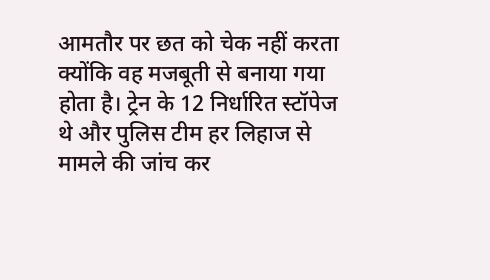आमतौर पर छत को चेक नहीं करता क्योंकि वह मजबूती से बनाया गया होता है। ट्रेन के 12 निर्धारित स्टॉपेज थे और पुलिस टीम हर लिहाज से मामले की जांच कर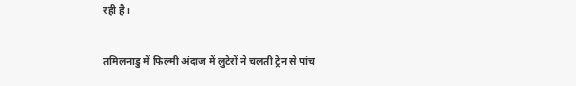रही है।

तमिलनाडु में फिल्मी अंदाज में लुटेरों ने चलती ट्रेन से पांच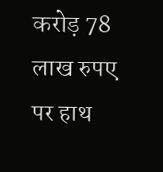करोड़ 78 लाख रुपए पर हाथ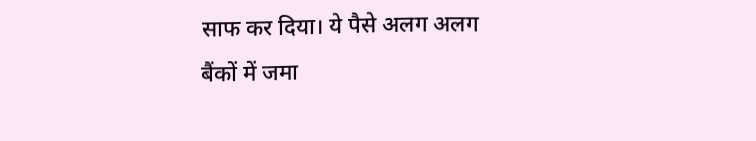साफ कर दिया। ये पैसे अलग अलग बैंकों में जमा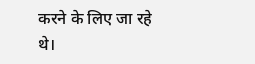करने के लिए जा रहे थे।